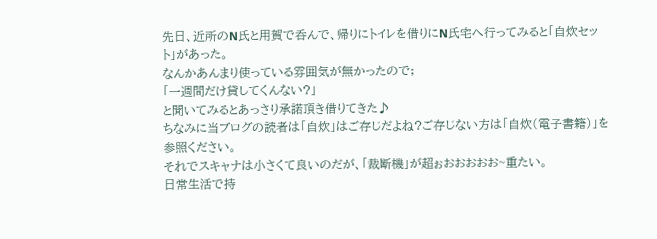先日、近所のN氏と用賀で呑んで、帰りにトイレを借りにN氏宅へ行ってみると「自炊セット」があった。
なんかあんまり使っている雰囲気が無かったので;
「一週間だけ貸してくんない?」
と聞いてみるとあっさり承諾頂き借りてきた♪
ちなみに当ブログの読者は「自炊」はご存じだよね?ご存じない方は「自炊(電子書籍)」を参照ください。
それでスキャナは小さくて良いのだが、「裁断機」が超ぉおおおおお~重たい。
日常生活で持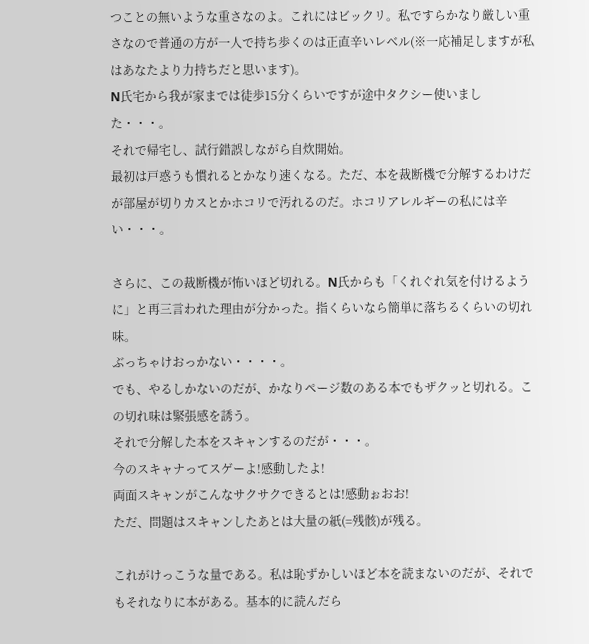つことの無いような重さなのよ。これにはビックリ。私ですらかなり厳しい重さなので普通の方が一人で持ち歩くのは正直辛いレベル(※一応補足しますが私はあなたより力持ちだと思います)。
N氏宅から我が家までは徒歩15分くらいですが途中タクシー使いました・・・。
それで帰宅し、試行錯誤しながら自炊開始。
最初は戸惑うも慣れるとかなり速くなる。ただ、本を裁断機で分解するわけだが部屋が切りカスとかホコリで汚れるのだ。ホコリアレルギーの私には辛い・・・。

さらに、この裁断機が怖いほど切れる。N氏からも「くれぐれ気を付けるように」と再三言われた理由が分かった。指くらいなら簡単に落ちるくらいの切れ味。
ぶっちゃけおっかない・・・・。
でも、やるしかないのだが、かなりページ数のある本でもザクッと切れる。この切れ味は緊張感を誘う。
それで分解した本をスキャンするのだが・・・。
今のスキャナってスゲーよ!感動したよ!
両面スキャンがこんなサクサクできるとは!感動ぉおお!
ただ、問題はスキャンしたあとは大量の紙(=残骸)が残る。

これがけっこうな量である。私は恥ずかしいほど本を読まないのだが、それでもそれなりに本がある。基本的に読んだら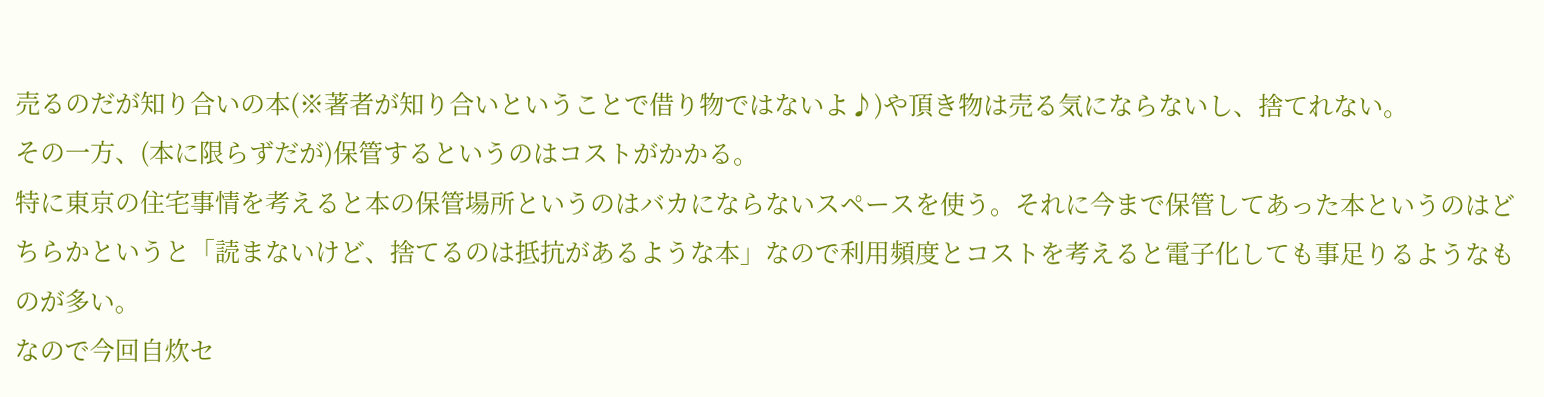売るのだが知り合いの本(※著者が知り合いということで借り物ではないよ♪)や頂き物は売る気にならないし、捨てれない。
その一方、(本に限らずだが)保管するというのはコストがかかる。
特に東京の住宅事情を考えると本の保管場所というのはバカにならないスペースを使う。それに今まで保管してあった本というのはどちらかというと「読まないけど、捨てるのは抵抗があるような本」なので利用頻度とコストを考えると電子化しても事足りるようなものが多い。
なので今回自炊セ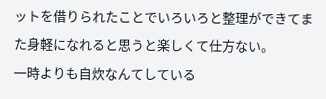ットを借りられたことでいろいろと整理ができてまた身軽になれると思うと楽しくて仕方ない。
一時よりも自炊なんてしている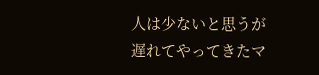人は少ないと思うが遅れてやってきたマ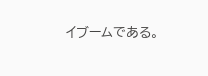イブームである。